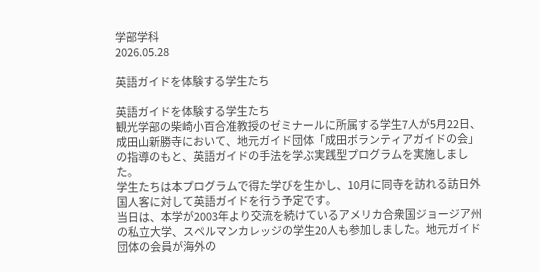学部学科
2026.05.28

英語ガイドを体験する学生たち

英語ガイドを体験する学生たち
観光学部の柴崎小百合准教授のゼミナールに所属する学生7人が5月22日、成田山新勝寺において、地元ガイド団体「成田ボランティアガイドの会」の指導のもと、英語ガイドの手法を学ぶ実践型プログラムを実施しました。
学生たちは本プログラムで得た学びを生かし、10月に同寺を訪れる訪日外国人客に対して英語ガイドを行う予定です。
当日は、本学が2003年より交流を続けているアメリカ合衆国ジョージア州の私立大学、スペルマンカレッジの学生20人も参加しました。地元ガイド団体の会員が海外の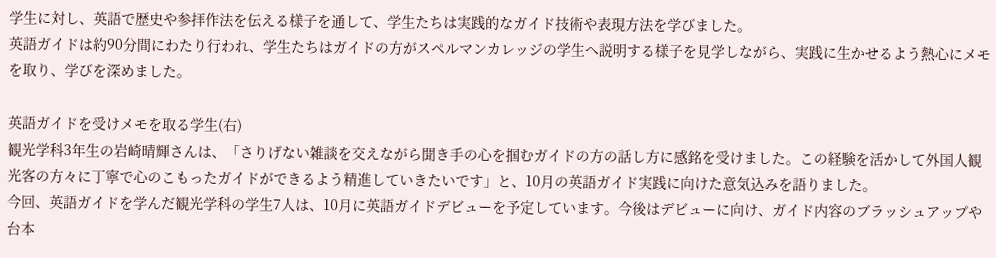学生に対し、英語で歴史や参拝作法を伝える様子を通して、学生たちは実践的なガイド技術や表現方法を学びました。
英語ガイドは約90分間にわたり行われ、学生たちはガイドの方がスペルマンカレッジの学生へ説明する様子を見学しながら、実践に生かせるよう熱心にメモを取り、学びを深めました。

英語ガイドを受けメモを取る学生(右)
観光学科3年生の岩崎晴輝さんは、「さりげない雑談を交えながら聞き手の心を掴むガイドの方の話し方に感銘を受けました。この経験を活かして外国人観光客の方々に丁寧で心のこもったガイドができるよう精進していきたいです」と、10月の英語ガイド実践に向けた意気込みを語りました。
今回、英語ガイドを学んだ観光学科の学生7人は、10月に英語ガイドデビューを予定しています。今後はデビューに向け、ガイド内容のブラッシュアップや台本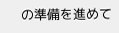の準備を進めて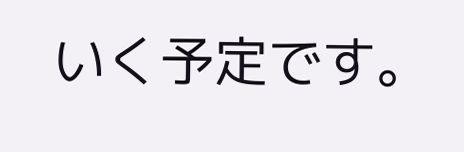いく予定です。